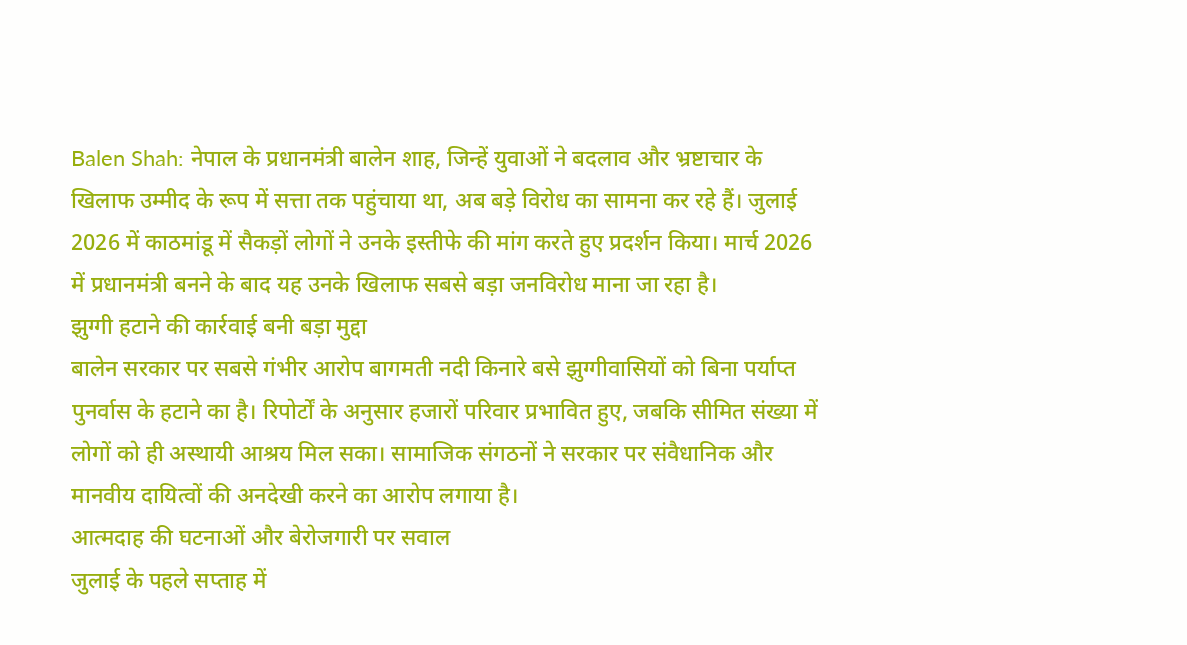Balen Shah: नेपाल के प्रधानमंत्री बालेन शाह, जिन्हें युवाओं ने बदलाव और भ्रष्टाचार के खिलाफ उम्मीद के रूप में सत्ता तक पहुंचाया था, अब बड़े विरोध का सामना कर रहे हैं। जुलाई 2026 में काठमांडू में सैकड़ों लोगों ने उनके इस्तीफे की मांग करते हुए प्रदर्शन किया। मार्च 2026 में प्रधानमंत्री बनने के बाद यह उनके खिलाफ सबसे बड़ा जनविरोध माना जा रहा है।
झुग्गी हटाने की कार्रवाई बनी बड़ा मुद्दा
बालेन सरकार पर सबसे गंभीर आरोप बागमती नदी किनारे बसे झुग्गीवासियों को बिना पर्याप्त पुनर्वास के हटाने का है। रिपोर्टों के अनुसार हजारों परिवार प्रभावित हुए, जबकि सीमित संख्या में लोगों को ही अस्थायी आश्रय मिल सका। सामाजिक संगठनों ने सरकार पर संवैधानिक और मानवीय दायित्वों की अनदेखी करने का आरोप लगाया है।
आत्मदाह की घटनाओं और बेरोजगारी पर सवाल
जुलाई के पहले सप्ताह में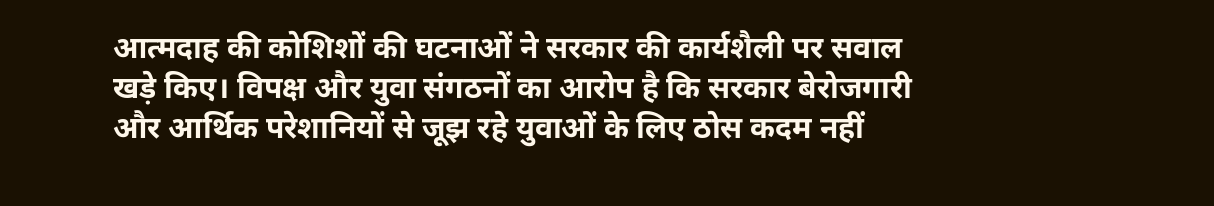आत्मदाह की कोशिशों की घटनाओं ने सरकार की कार्यशैली पर सवाल खड़े किए। विपक्ष और युवा संगठनों का आरोप है कि सरकार बेरोजगारी और आर्थिक परेशानियों से जूझ रहे युवाओं के लिए ठोस कदम नहीं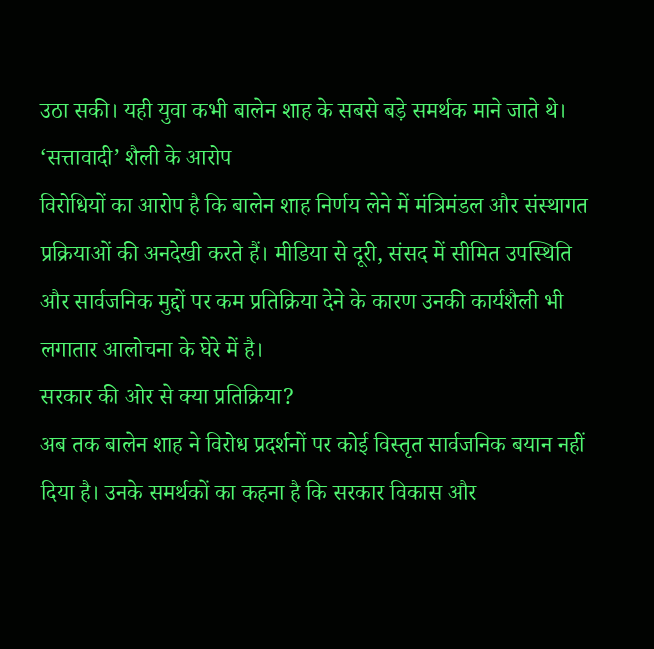उठा सकी। यही युवा कभी बालेन शाह के सबसे बड़े समर्थक माने जाते थे।
‘सत्तावादी’ शैली के आरोप
विरोधियों का आरोप है कि बालेन शाह निर्णय लेने में मंत्रिमंडल और संस्थागत प्रक्रियाओं की अनदेखी करते हैं। मीडिया से दूरी, संसद में सीमित उपस्थिति और सार्वजनिक मुद्दों पर कम प्रतिक्रिया देने के कारण उनकी कार्यशैली भी लगातार आलोचना के घेरे में है।
सरकार की ओर से क्या प्रतिक्रिया?
अब तक बालेन शाह ने विरोध प्रदर्शनों पर कोई विस्तृत सार्वजनिक बयान नहीं दिया है। उनके समर्थकों का कहना है कि सरकार विकास और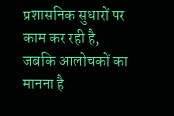प्रशासनिक सुधारों पर काम कर रही है, जबकि आलोचकों का मानना है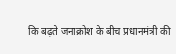कि बढ़ते जनाक्रोश के बीच प्रधानमंत्री की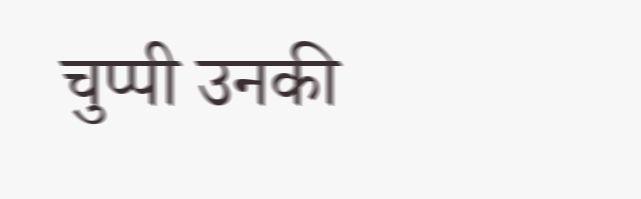चुप्पी उनकी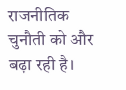राजनीतिक चुनौती को और बढ़ा रही है।